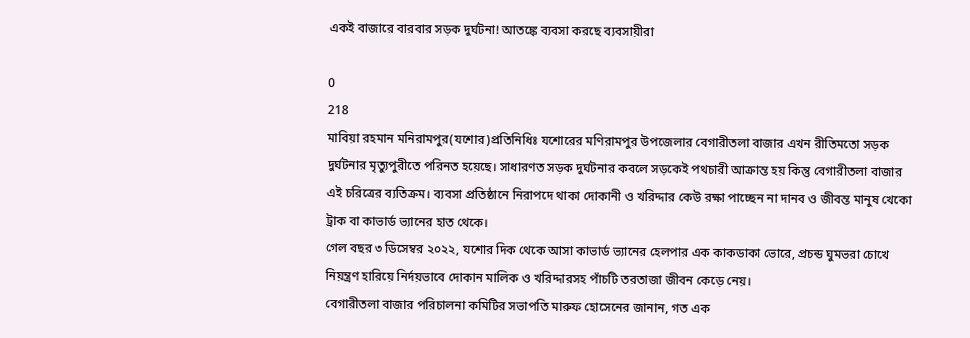একই বাজারে বারবার সড়ক দুর্ঘটনা! আতঙ্কে ব্যবসা করছে ব্যবসায়ীরা

0
218
মাবিয়া রহমান মনিরামপুর(যশোর)প্রতিনিধিঃ যশোরের মণিরামপুর উপজেলার বেগারীতলা বাজার এখন রীতিমতো সড়ক দুর্ঘটনার মৃত্যুপুরীতে পরিনত হয়েছে। সাধারণত সড়ক দুর্ঘটনার কবলে সড়কেই পথচারী আক্রান্ত হয় কিন্তু বেগারীতলা বাজার এই চরিত্রের ব্যতিক্রম। ব্যবসা প্রতিষ্ঠানে নিরাপদে থাকা দোকানী ও খরিদ্দার কেউ রক্ষা পাচ্ছেন না দানব ও জীবন্ত মানুষ খেকো ট্রাক বা কাভার্ড ভ্যানের হাত থেকে।
গেল বছর ৩ ডিসেম্বর ২০২২, যশোর দিক থেকে আসা কাভার্ড ভ্যানের হেলপার এক কাকডাকা ভোরে, প্রচন্ড ঘুমভরা চোখে নিয়ন্ত্রণ হারিয়ে নির্দয়ভাবে দোকান মালিক ও খরিদ্দারসহ পাঁচটি তরতাজা জীবন কেড়ে নেয়।
বেগারীতলা বাজার পরিচালনা কমিটির সভাপতি মারুফ হোসেনের জানান, গত এক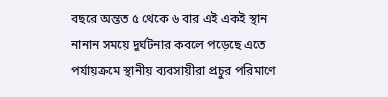বছরে অন্তত ৫ থেকে ৬ বার এই একই স্থান নানান সময়ে দুর্ঘটনার কবলে পড়েছে এতে পর্যায়ক্রমে স্থানীয় ব্যবসায়ীরা প্রচুর পরিমাণে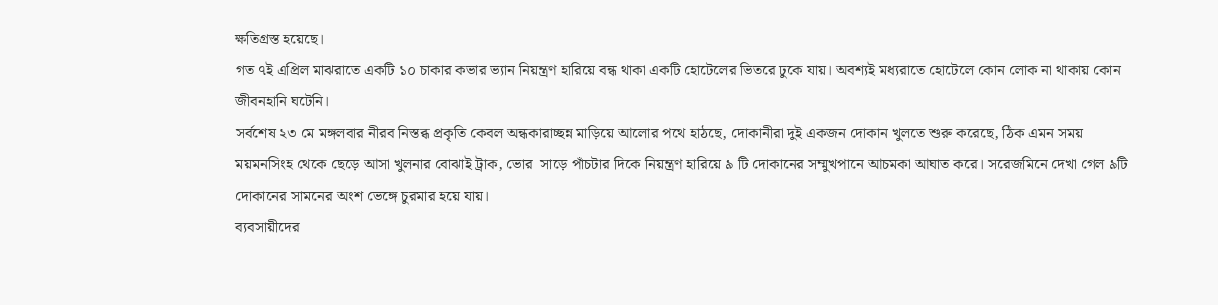ক্ষতিগ্রস্ত হয়েছে।
গত ৭ই এপ্রিল মাঝরাতে একটি ১০ চাকার কভার ভ্যান নিয়ন্ত্রণ হারিয়ে বন্ধ থাকা একটি হোটেলের ভিতরে ঢুকে যায়। অবশ্যই মধ্যরাতে হোটেলে কোন লোক না থাকায় কোন জীবনহানি ঘটেনি।
সর্বশেষ ২৩ মে মঙ্গলবার নীরব নিস্তব্ধ প্রকৃতি কেবল অন্ধকারাচ্ছন্ন মাড়িয়ে আলোর পথে হাঠছে, দোকানীরা দুই একজন দোকান খুলতে শুরু করেছে, ঠিক এমন সময় ময়মনসিংহ থেকে ছেড়ে আসা খুলনার বোঝাই ট্রাক, ভোর  সাড়ে পাঁচটার দিকে নিয়ন্ত্রণ হারিয়ে ৯ টি দোকানের সম্মুখপানে আচমকা আঘাত করে। সরেজমিনে দেখা গেল ৯টি দোকানের সামনের অংশ ভেঙ্গে চুরমার হয়ে যায়।
ব্যবসায়ীদের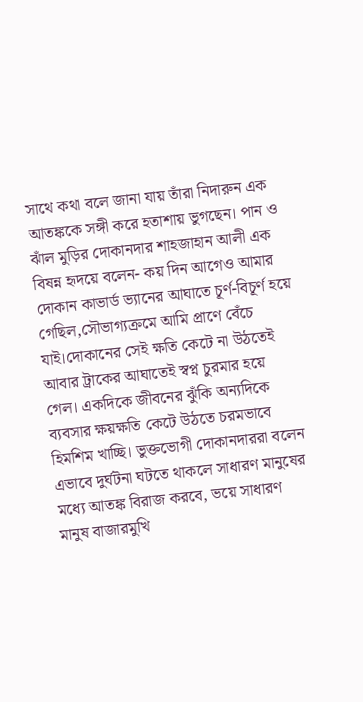সাথে কথা বলে জানা যায় তাঁরা নিদারুন এক আতঙ্ককে সঙ্গী করে হতাশায় ভুগছেন। পান ও ঝাঁল মুড়ির দোকানদার শাহজাহান আলী এক বিষন্ন হৃদয়ে বলেন- কয় দিন আগেও আমার দোকান কাভার্ড ভ্যানের আঘাতে চূর্ণ-বিচূর্ণ হয়ে গেছিল,সৌভাগ্যক্রমে আমি প্রাণে বেঁচে যাই।দোকানের সেই ক্ষতি কেটে না উঠতেই আবার ট্রাকের আঘাতেই স্বপ্ন চুরমার হয়ে গেল। একদিকে জীবনের ঝুঁকি অন্যদিকে ব্যবসার ক্ষয়ক্ষতি কেটে উঠতে চরমভাবে হিমশিম খাচ্ছি। ভুক্তভোগী দোকানদাররা বলেন এভাবে দুর্ঘটনা ঘটতে থাকলে সাধারণ মানুষের মধ্যে আতঙ্ক বিরাজ করবে, ভয়ে সাধারণ মানুষ বাজারমুখি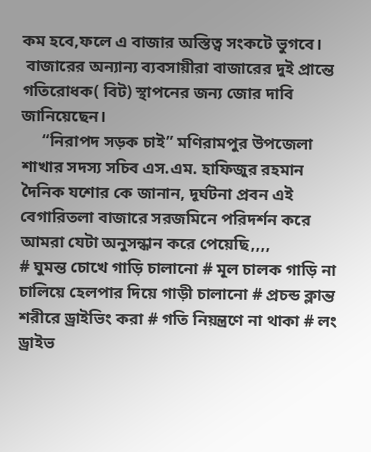কম হবে,ফলে এ বাজার অস্তিত্ব সংকটে ভুগবে।
 বাজারের অন্যান্য ব্যবসায়ীরা বাজারের দুই প্রান্তে গতিরোধক( বিট) স্থাপনের জন্য জোর দাবি জানিয়েছেন।
     “নিরাপদ সড়ক চাই” মণিরামপুর উপজেলা শাখার সদস্য সচিব এস.এম. হাফিজুর রহমান দৈনিক যশোর কে জানান, দূর্ঘটনা প্রবন এই বেগারিতলা বাজারে সরজমিনে পরিদর্শন করে আমরা যেটা অনুসন্ধান করে পেয়েছি,,,,
# ঘুমন্ত চোখে গাড়ি চালানো # মূল চালক গাড়ি না চালিয়ে হেলপার দিয়ে গাড়ী চালানো # প্রচন্ড ক্লান্ত শরীরে ড্রাইভিং করা # গতি নিয়ন্ত্রণে না থাকা # লং ড্রাইভ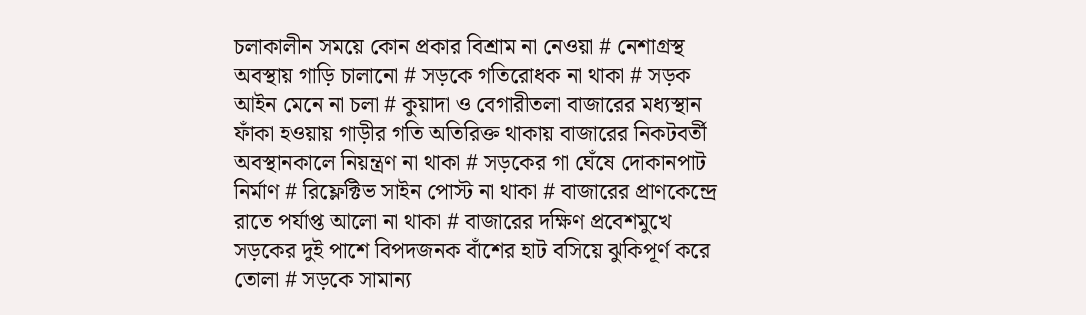চলাকালীন সময়ে কোন প্রকার বিশ্রাম না নেওয়া # নেশাগ্রস্থ অবস্থায় গাড়ি চালানো # সড়কে গতিরোধক না থাকা # সড়ক আইন মেনে না চলা # কুয়াদা ও বেগারীতলা বাজারের মধ্যস্থান ফাঁকা হওয়ায় গাড়ীর গতি অতিরিক্ত থাকায় বাজারের নিকটবর্তী অবস্থানকালে নিয়ন্ত্রণ না থাকা # সড়কের গা ঘেঁষে দোকানপাট নির্মাণ # রিফ্লেক্টিভ সাইন পোস্ট না থাকা # বাজারের প্রাণকেন্দ্রে রাতে পর্যাপ্ত আলো না থাকা # বাজারের দক্ষিণ প্রবেশমুখে সড়কের দুই পাশে বিপদজনক বাঁশের হাট বসিয়ে ঝুকিপূর্ণ করে তোলা # সড়কে সামান্য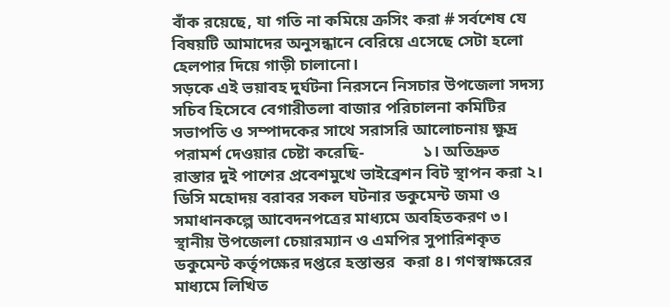বাঁক রয়েছে, যা গতি না কমিয়ে ক্রসিং করা # সর্বশেষ যে বিষয়টি আমাদের অনুসন্ধানে বেরিয়ে এসেছে সেটা হলো হেলপার দিয়ে গাড়ী চালানো।
সড়কে এই ভয়াবহ দুর্ঘটনা নিরসনে নিসচার উপজেলা সদস্য সচিব হিসেবে বেগারীতলা বাজার পরিচালনা কমিটির সভাপতি ও সম্পাদকের সাথে সরাসরি আলোচনায় ক্ষুদ্র পরামর্শ দেওয়ার চেষ্টা করেছি-              ১। অতিদ্রুত রাস্তার দুই পাশের প্রবেশমুখে ভাইব্রেশন বিট স্থাপন করা ২। ডিসি মহোদয় বরাবর সকল ঘটনার ডকুমেন্ট জমা ও সমাধানকল্পে আবেদনপত্রের মাধ্যমে অবহিতকরণ ৩। স্থানীয় উপজেলা চেয়ারম্যান ও এমপির সুপারিশকৃত ডকুমেন্ট কর্তৃপক্ষের দপ্তরে হস্তান্তর  করা ৪। গণস্বাক্ষরের মাধ্যমে লিখিত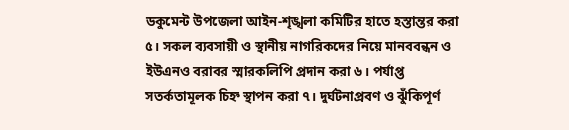ডকুমেন্ট উপজেলা আইন-শৃঙ্খলা কমিটির হাতে হস্তান্তর করা ৫। সকল ব্যবসায়ী ও স্থানীয় নাগরিকদের নিয়ে মানববন্ধন ও ইউএনও বরাবর স্মারকলিপি প্রদান করা ৬। পর্যাপ্ত সতর্কতামূলক চিহ্ন স্থাপন করা ৭। দুর্ঘটনাপ্রবণ ও ঝুঁকিপূর্ণ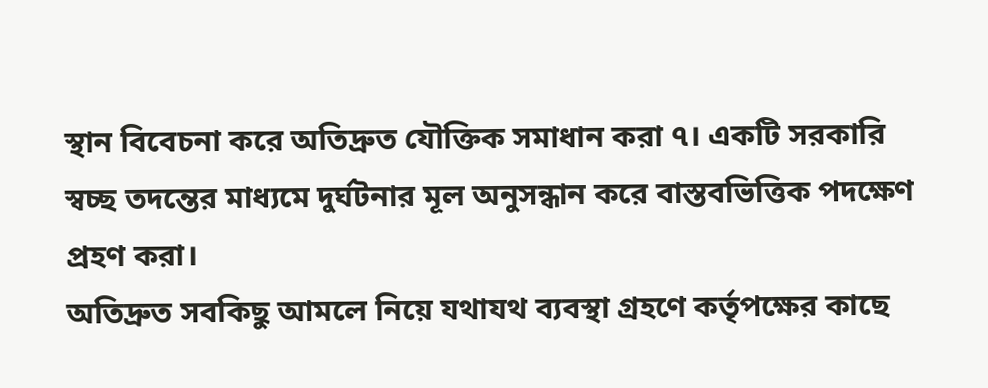স্থান বিবেচনা করে অতিদ্রুত যৌক্তিক সমাধান করা ৭। একটি সরকারি স্বচ্ছ তদন্তের মাধ্যমে দুর্ঘটনার মূল অনুসন্ধান করে বাস্তবভিত্তিক পদক্ষেণ প্রহণ করা।
অতিদ্রুত সবকিছু আমলে নিয়ে যথাযথ ব্যবস্থা গ্রহণে কর্তৃপক্ষের কাছে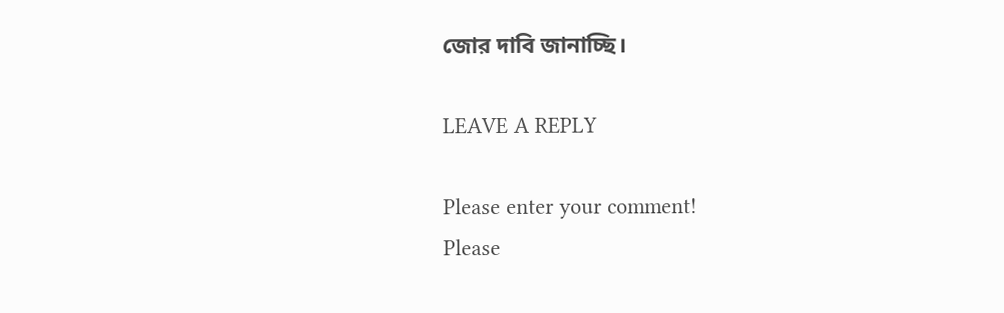জোর দাবি জানাচ্ছি।

LEAVE A REPLY

Please enter your comment!
Please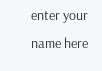enter your name here